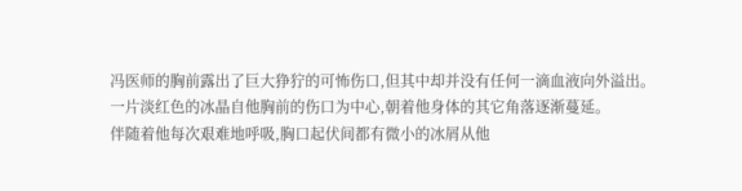冯医师的胸前露出了巨大狰狞的可怖伤口,但其中却并没有任何一滴血液向外溢出。
一片淡红色的冰晶自他胸前的伤口为中心,朝着他身体的其它角落逐渐蔓延。
伴随着他每次艰难地呼吸,胸口起伏间都有微小的冰屑从他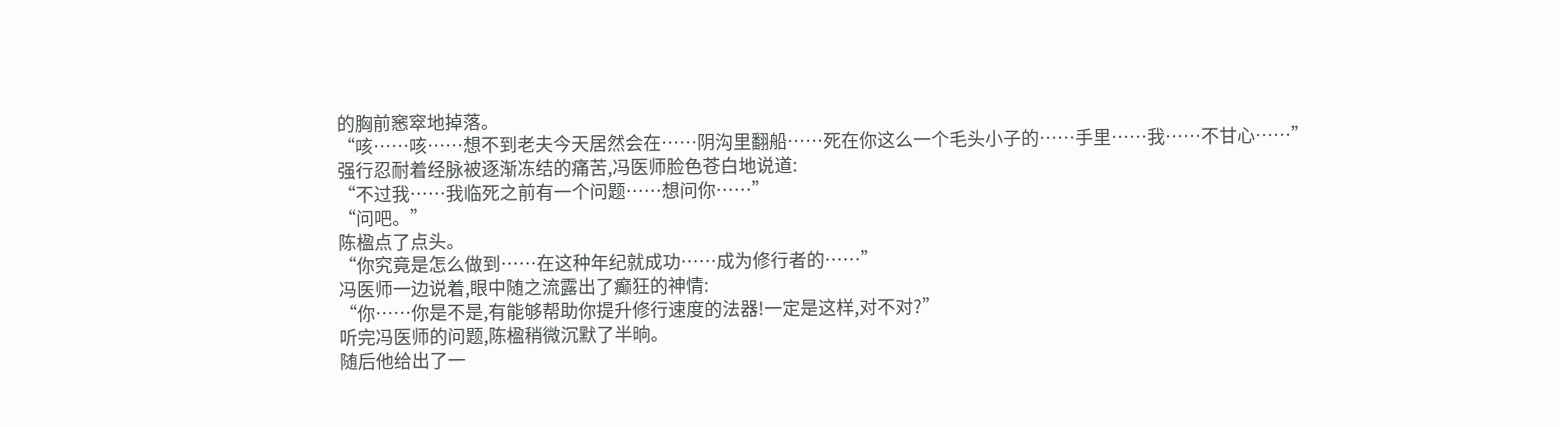的胸前窸窣地掉落。
“咳……咳……想不到老夫今天居然会在……阴沟里翻船……死在你这么一个毛头小子的……手里……我……不甘心……”
强行忍耐着经脉被逐渐冻结的痛苦,冯医师脸色苍白地说道:
“不过我……我临死之前有一个问题……想问你……”
“问吧。”
陈楹点了点头。
“你究竟是怎么做到……在这种年纪就成功……成为修行者的……”
冯医师一边说着,眼中随之流露出了癫狂的神情:
“你……你是不是,有能够帮助你提升修行速度的法器!一定是这样,对不对?”
听完冯医师的问题,陈楹稍微沉默了半晌。
随后他给出了一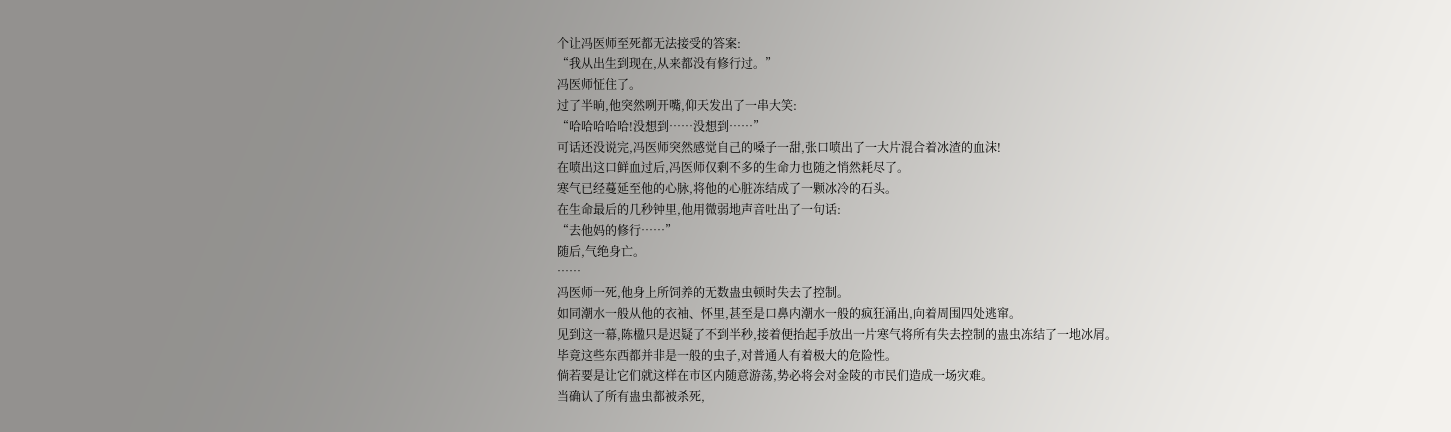个让冯医师至死都无法接受的答案:
“我从出生到现在,从来都没有修行过。”
冯医师怔住了。
过了半晌,他突然咧开嘴,仰天发出了一串大笑:
“哈哈哈哈哈!没想到……没想到……”
可话还没说完,冯医师突然感觉自己的嗓子一甜,张口喷出了一大片混合着冰渣的血沫!
在喷出这口鲜血过后,冯医师仅剩不多的生命力也随之悄然耗尽了。
寒气已经蔓延至他的心脉,将他的心脏冻结成了一颗冰冷的石头。
在生命最后的几秒钟里,他用微弱地声音吐出了一句话:
“去他妈的修行……”
随后,气绝身亡。
……
冯医师一死,他身上所饲养的无数蛊虫顿时失去了控制。
如同潮水一般从他的衣袖、怀里,甚至是口鼻内潮水一般的疯狂涌出,向着周围四处逃窜。
见到这一幕,陈楹只是迟疑了不到半秒,接着便抬起手放出一片寒气将所有失去控制的蛊虫冻结了一地冰屑。
毕竟这些东西都并非是一般的虫子,对普通人有着极大的危险性。
倘若要是让它们就这样在市区内随意游荡,势必将会对金陵的市民们造成一场灾难。
当确认了所有蛊虫都被杀死,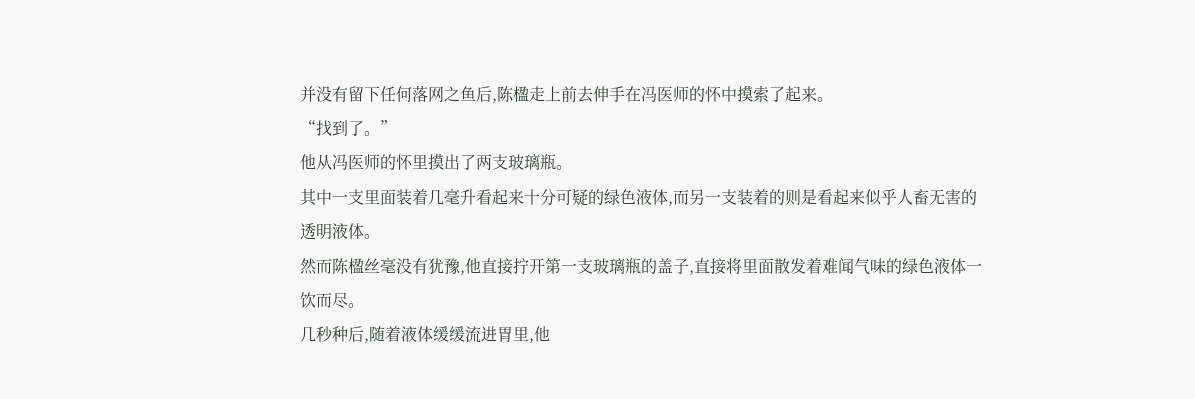并没有留下任何落网之鱼后,陈楹走上前去伸手在冯医师的怀中摸索了起来。
“找到了。”
他从冯医师的怀里摸出了两支玻璃瓶。
其中一支里面装着几毫升看起来十分可疑的绿色液体,而另一支装着的则是看起来似乎人畜无害的透明液体。
然而陈楹丝毫没有犹豫,他直接拧开第一支玻璃瓶的盖子,直接将里面散发着难闻气味的绿色液体一饮而尽。
几秒种后,随着液体缓缓流进胃里,他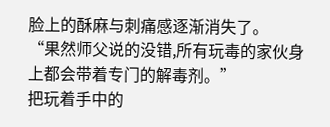脸上的酥麻与刺痛感逐渐消失了。
“果然师父说的没错,所有玩毒的家伙身上都会带着专门的解毒剂。”
把玩着手中的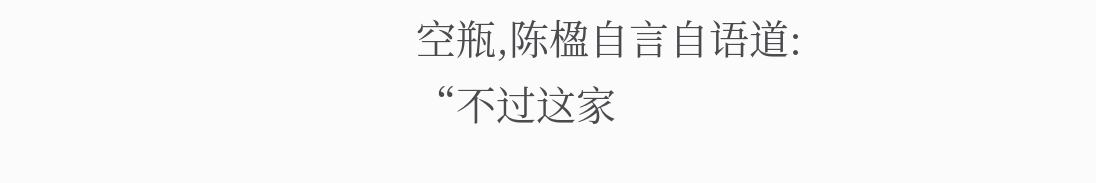空瓶,陈楹自言自语道:
“不过这家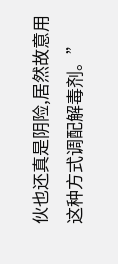伙也还真是阴险,居然故意用这种方式调配解毒剂。”